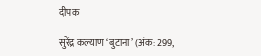दीपक

सुरेंद्र कल्याण ‘बुटाना’ (अंक: 299,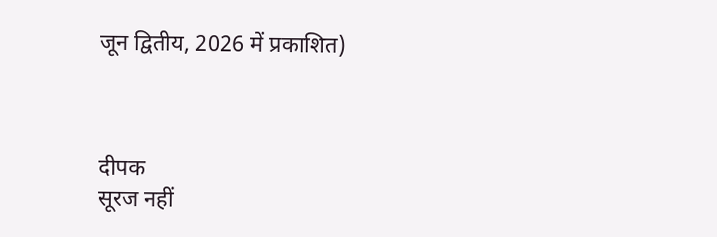जून द्वितीय, 2026 में प्रकाशित)



दीपक
सूरज नहीं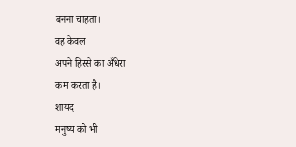बनना चाहता।
वह केवल
अपने हिस्से का अँधेरा
कम करता है।
शायद
मनुष्य को भी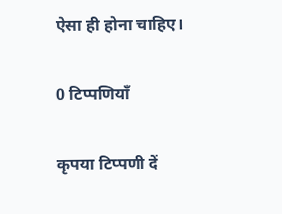ऐसा ही होना चाहिए।

0 टिप्पणियाँ

कृपया टिप्पणी दें